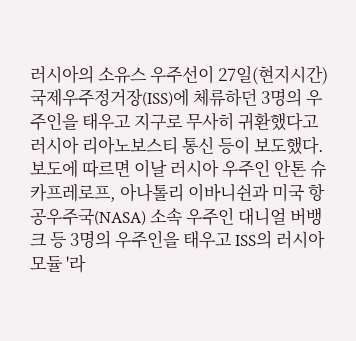러시아의 소유스 우주선이 27일(현지시간) 국제우주정거장(ISS)에 체류하던 3명의 우주인을 태우고 지구로 무사히 귀환했다고 러시아 리아노보스티 통신 등이 보도했다.
보도에 따르면 이날 러시아 우주인 안톤 슈카프레로프, 아나톨리 이바니쉰과 미국 항공우주국(NASA) 소속 우주인 대니얼 버뱅크 등 3명의 우주인을 태우고 ISS의 러시아 모듈 '라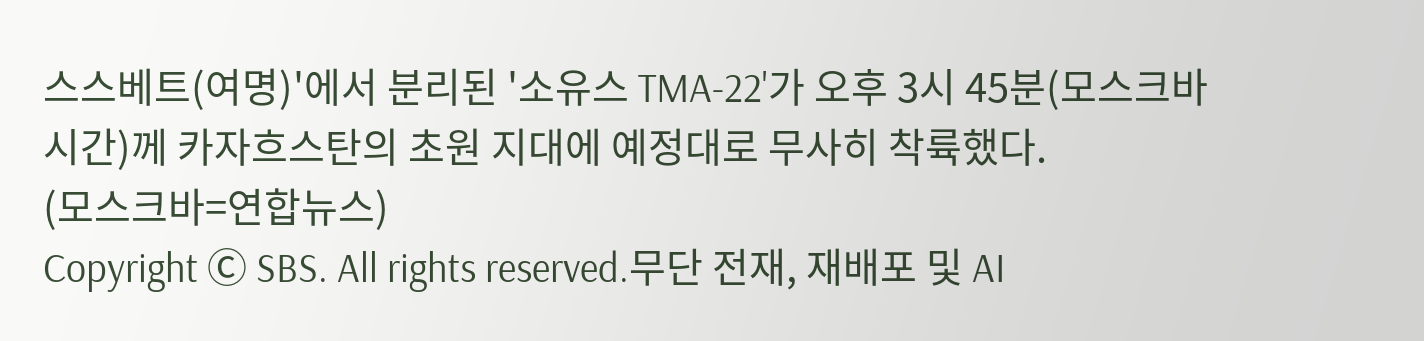스스베트(여명)'에서 분리된 '소유스 TMA-22'가 오후 3시 45분(모스크바 시간)께 카자흐스탄의 초원 지대에 예정대로 무사히 착륙했다.
(모스크바=연합뉴스)
Copyright Ⓒ SBS. All rights reserved.무단 전재, 재배포 및 AI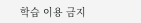학습 이용 금지